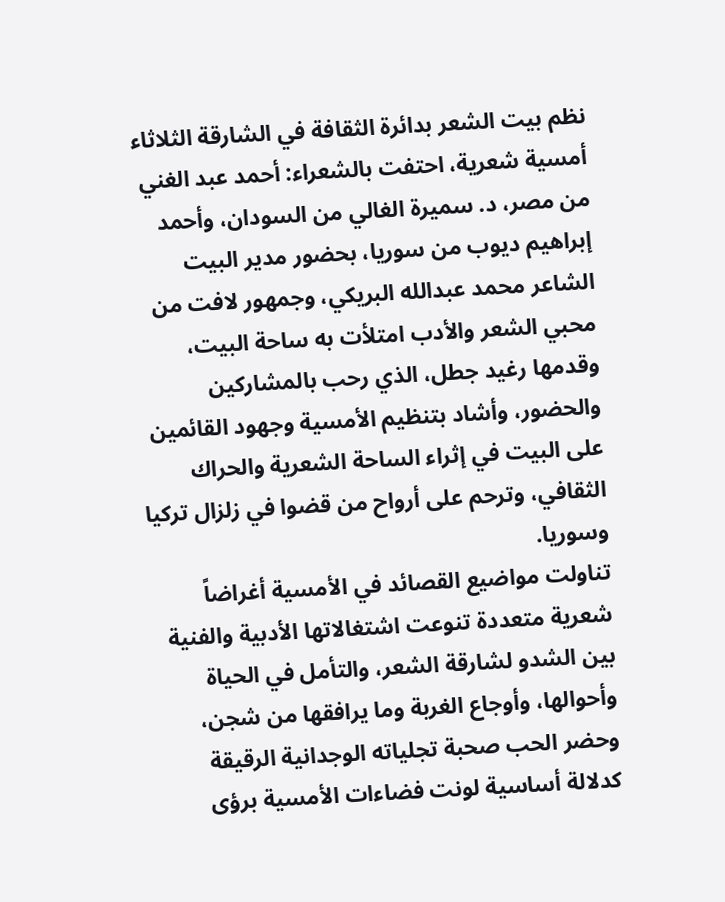نظم بيت الشعر بدائرة الثقافة في الشارقة الثلاثاء أمسية شعرية، احتفت بالشعراء: أحمد عبد الغني من مصر، د. سميرة الغالي من السودان، وأحمد إبراهيم ديوب من سوريا، بحضور مدير البيت الشاعر محمد عبدالله البريكي، وجمهور لافت من محبي الشعر والأدب امتلأت به ساحة البيت، وقدمها رغيد جطل، الذي رحب بالمشاركين والحضور، وأشاد بتنظيم الأمسية وجهود القائمين على البيت في إثراء الساحة الشعرية والحراك الثقافي، وترحم على أرواح من قضوا في زلزال تركيا وسوريا.
تناولت مواضيع القصائد في الأمسية أغراضاً شعرية متعددة تنوعت اشتغالاتها الأدبية والفنية بين الشدو لشارقة الشعر، والتأمل في الحياة وأحوالها، وأوجاع الغربة وما يرافقها من شجن، وحضر الحب صحبة تجلياته الوجدانية الرقيقة كدلالة أساسية لونت فضاءات الأمسية برؤى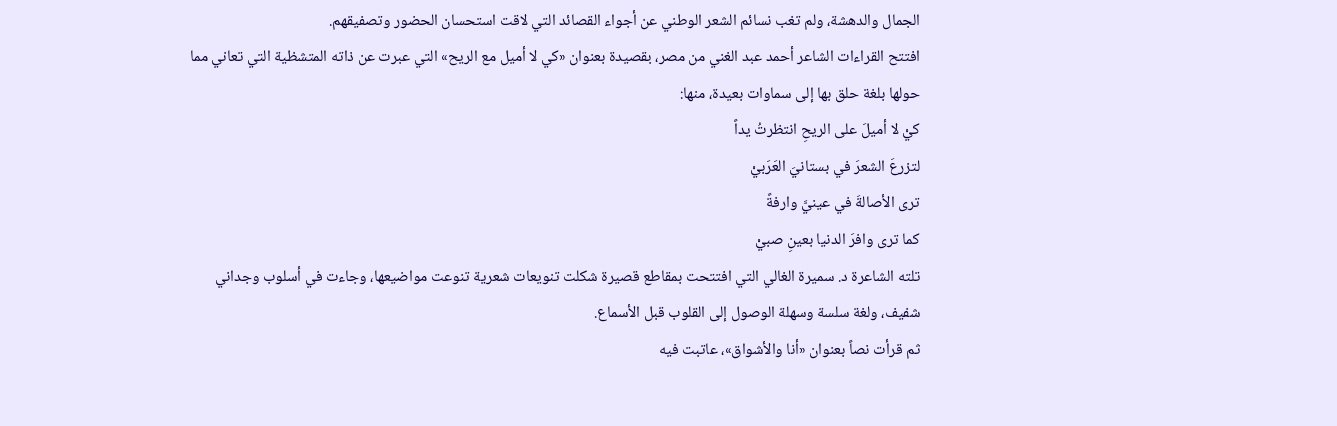الجمال والدهشة، ولم تغب نسائم الشعر الوطني عن أجواء القصائد التي لاقت استحسان الحضور وتصفيقهم.
افتتح القراءات الشاعر أحمد عبد الغني من مصر، بقصيدة بعنوان «كي لا أميل مع الريح» التي عبرت عن ذاته المتشظية التي تعاني مما حولها بلغة حلق بها إلى سماوات بعيدة، منها:
كيْ لا أميلَ على الريحِ انتظرتُ يداً
لتزرعَ الشعرَ في بستانيَ العَرَبيْ
ترى الأصالةَ في عينيَّ وارفةً
كما ترى وافرَ الدنيا بعينِ صبيْ
تلته الشاعرة د. سميرة الغالي التي افتتحت بمقاطع قصيرة شكلت تنويعات شعرية تنوعت مواضيعها، وجاءت في أسلوب وجداني شفيف، ولغة سلسة وسهلة الوصول إلى القلوب قبل الأسماع.
ثم قرأت نصاً بعنوان «أنا والأشواق»، عاتبت فيه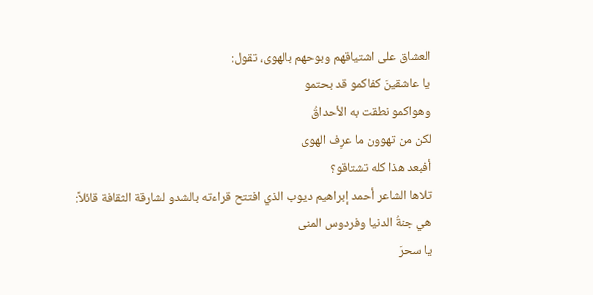العشاق على اشتياقهم وبوحهم بالهوى، تقول:
يا عاشقينَ كفاكمو قد بحتمو
وهواكمو نطقت به الأحداقُ
لكن من تهوون ما عرِف الهوى
أفبعد هذا كله تشتاقو؟
تلاها الشاعر أحمد إبراهيم ديوب الذي افتتح قراءته بالشدو لشارقة الثقافة قائلاً:
هي جنةُ الدنيا وفردوس المنى
يا سحرَ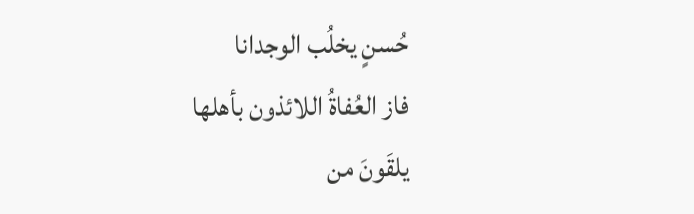حُسنٍ يخلُب الوجدانا
فاز العُفاةُ اللائذون بأهلها
يلقَونَ من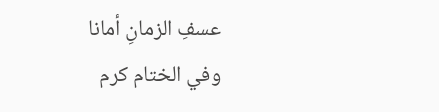عسفِ الزمانِ أمانا
وفي الختام كرم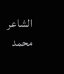الشاعر محمد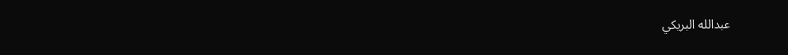عبدالله البريكي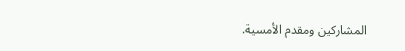المشاركين ومقدم الأمسية.